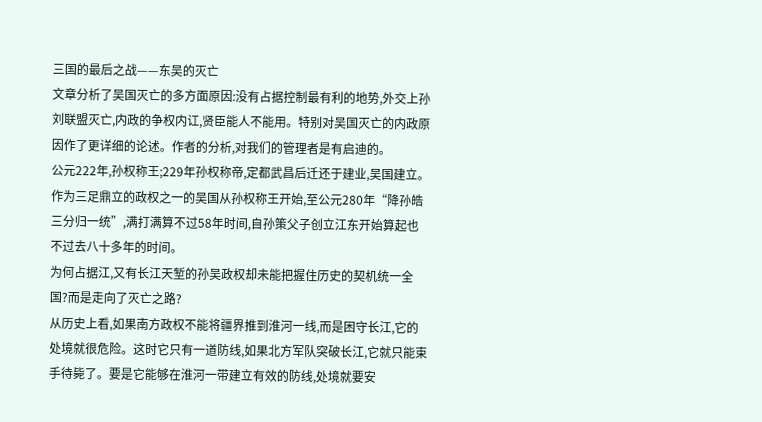三国的最后之战——东吴的灭亡
文章分析了吴国灭亡的多方面原因:没有占据控制最有利的地势,外交上孙刘联盟灭亡,内政的争权内讧,贤臣能人不能用。特别对吴国灭亡的内政原因作了更详细的论述。作者的分析,对我们的管理者是有启迪的。
公元222年,孙权称王;229年孙权称帝,定都武昌后迁还于建业,吴国建立。作为三足鼎立的政权之一的吴国从孙权称王开始,至公元280年“降孙皓三分归一统”,满打满算不过58年时间,自孙策父子创立江东开始算起也不过去八十多年的时间。
为何占据江,又有长江天堑的孙吴政权却未能把握住历史的契机统一全国?而是走向了灭亡之路?
从历史上看,如果南方政权不能将疆界推到淮河一线,而是困守长江,它的处境就很危险。这时它只有一道防线,如果北方军队突破长江,它就只能束手待毙了。要是它能够在淮河一带建立有效的防线,处境就要安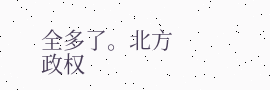全多了。北方政权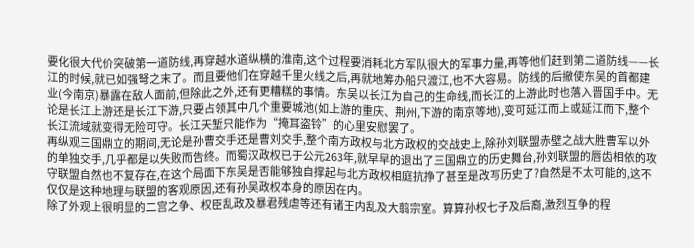要化很大代价突破第一道防线,再穿越水道纵横的淮南,这个过程要消耗北方军队很大的军事力量,再等他们赶到第二道防线——长江的时候,就已如强弩之末了。而且要他们在穿越千里火线之后,再就地筹办船只渡江,也不大容易。防线的后撤使东吴的首都建业(今南京)暴露在敌人面前,但除此之外,还有更糟糕的事情。东吴以长江为自己的生命线,而长江的上游此时也落入晋国手中。无论是长江上游还是长江下游,只要占领其中几个重要城池(如上游的重庆、荆州,下游的南京等地),变可延江而上或延江而下,整个长江流域就变得无险可守。长江天堑只能作为“掩耳盗铃”的心里安慰罢了。
再纵观三国鼎立的期间,无论是孙曹交手还是曹刘交手,整个南方政权与北方政权的交战史上,除孙刘联盟赤壁之战大胜曹军以外的单独交手,几乎都是以失败而告终。而蜀汉政权已于公元263年,就早早的退出了三国鼎立的历史舞台,孙刘联盟的唇齿相依的攻守联盟自然也不复存在,在这个局面下东吴是否能够独自撑起与北方政权相庭抗挣了甚至是改写历史了?自然是不太可能的,这不仅仅是这种地理与联盟的客观原因,还有孙吴政权本身的原因在内。
除了外观上很明显的二宫之争、权臣乱政及暴君残虐等还有诸王内乱及大翦宗室。算算孙权七子及后裔,激烈互争的程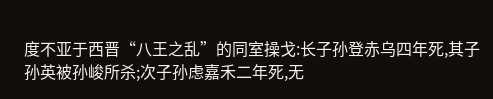度不亚于西晋“八王之乱”的同室操戈:长子孙登赤乌四年死,其子孙英被孙峻所杀;次子孙虑嘉禾二年死,无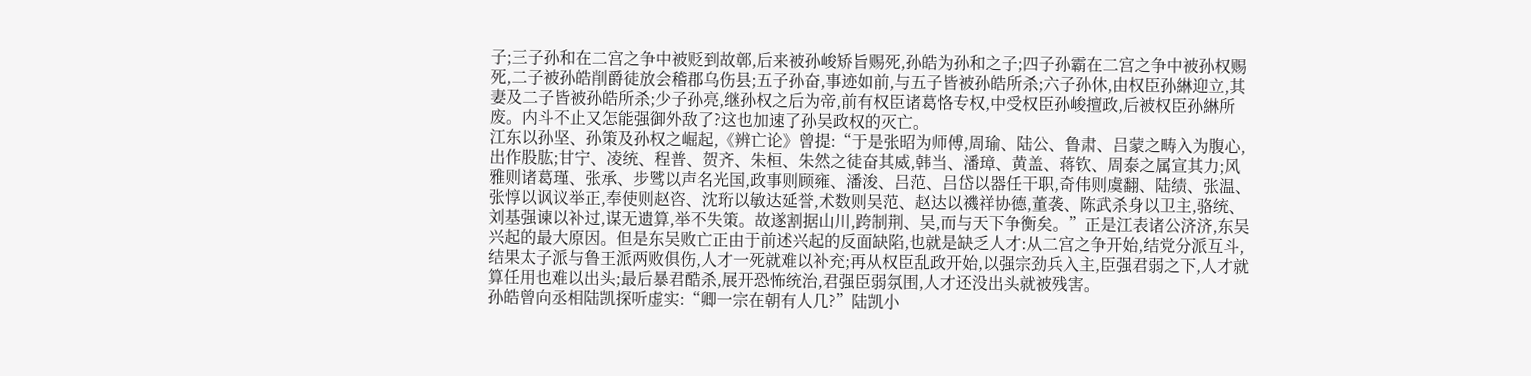子;三子孙和在二宫之争中被贬到故鄣,后来被孙峻矫旨赐死,孙皓为孙和之子;四子孙霸在二宫之争中被孙权赐死,二子被孙皓削爵徒放会稽郡乌伤县;五子孙奋,事迹如前,与五子皆被孙皓所杀;六子孙休,由权臣孙綝迎立,其妻及二子皆被孙皓所杀;少子孙亮,继孙权之后为帝,前有权臣诸葛恪专权,中受权臣孙峻擅政,后被权臣孙綝所废。内斗不止又怎能强御外敌了?这也加速了孙吴政权的灭亡。
江东以孙坚、孙策及孙权之崛起,《辨亡论》曾提:“于是张昭为师傅,周瑜、陆公、鲁肃、吕蒙之畴入为腹心,出作股肱;甘宁、凌统、程普、贺齐、朱桓、朱然之徒奋其威,韩当、潘璋、黄盖、蒋钦、周泰之属宣其力;风雅则诸葛瑾、张承、步骘以声名光国,政事则顾雍、潘浚、吕范、吕岱以器任干职,奇伟则虞翻、陆绩、张温、张惇以讽议举正,奉使则赵咨、沈珩以敏达延誉,术数则吴范、赵达以禨祥协德,董袭、陈武杀身以卫主,骆统、刘基强谏以补过,谋无遗算,举不失策。故遂割据山川,跨制荆、吴,而与天下争衡矣。”正是江表诸公济济,东吴兴起的最大原因。但是东吴败亡正由于前述兴起的反面缺陷,也就是缺乏人才:从二宫之争开始,结党分派互斗,结果太子派与鲁王派两败俱伤,人才一死就难以补充;再从权臣乱政开始,以强宗劲兵入主,臣强君弱之下,人才就算任用也难以出头;最后暴君酷杀,展开恐怖统治,君强臣弱氛围,人才还没出头就被残害。
孙皓曾向丞相陆凯探听虚实:“卿一宗在朝有人几?”陆凯小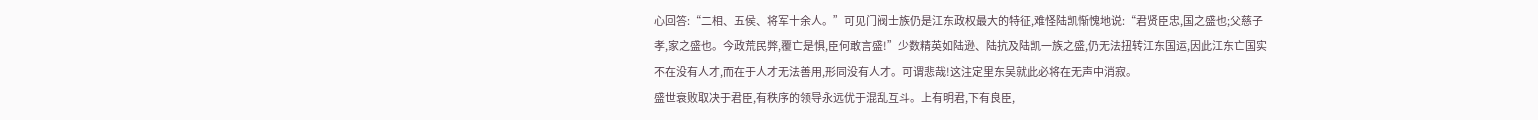心回答:“二相、五侯、将军十余人。”可见门阀士族仍是江东政权最大的特征,难怪陆凯惭愧地说:“君贤臣忠,国之盛也;父慈子孝,家之盛也。今政荒民弊,覆亡是惧,臣何敢言盛!”少数精英如陆逊、陆抗及陆凯一族之盛,仍无法扭转江东国运,因此江东亡国实不在没有人才,而在于人才无法善用,形同没有人才。可谓悲哉!这注定里东吴就此必将在无声中消寂。
盛世衰败取决于君臣,有秩序的领导永远优于混乱互斗。上有明君,下有良臣,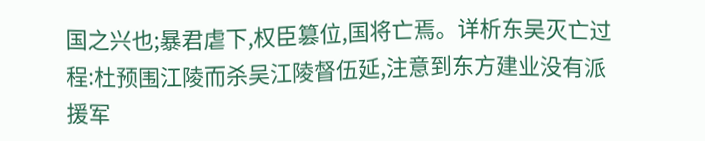国之兴也;暴君虐下,权臣篡位,国将亡焉。详析东吴灭亡过程:杜预围江陵而杀吴江陵督伍延,注意到东方建业没有派援军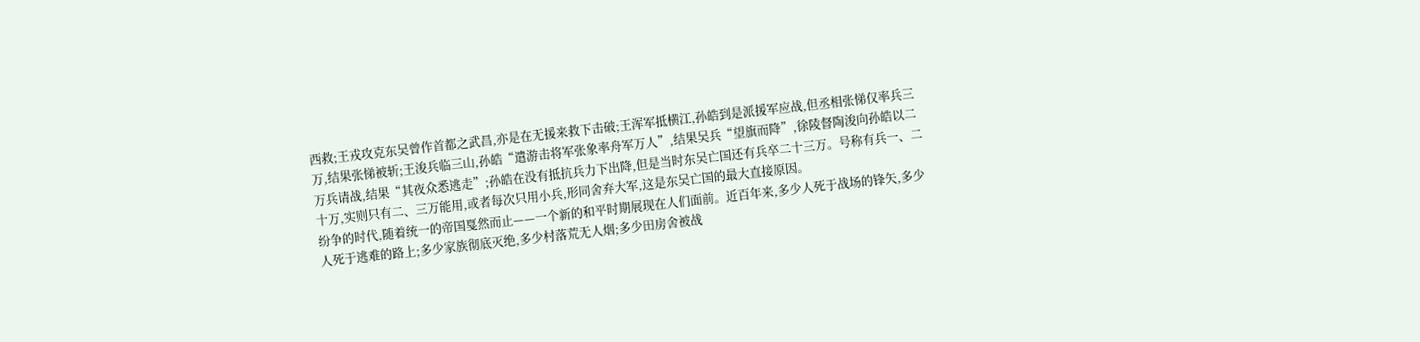西救;王戎攻克东吴曾作首都之武昌,亦是在无援来救下击破;王浑军抵横江,孙皓到是派援军应战,但丞相张悌仅率兵三万,结果张悌被斩;王浚兵临三山,孙皓“遣游击将军张象率舟军万人”,结果吴兵“望旗而降”,徐陵督陶浚向孙皓以二万兵请战,结果“其夜众悉逃走”;孙皓在没有抵抗兵力下出降,但是当时东吴亡国还有兵卒二十三万。号称有兵一、二十万,实则只有二、三万能用,或者每次只用小兵,形同舍弃大军,这是东吴亡国的最大直接原因。
纷争的时代,随着统一的帝国戛然而止——一个新的和平时期展现在人们面前。近百年来,多少人死于战场的锋矢,多少人死于逃难的路上;多少家族彻底灭绝,多少村落荒无人烟;多少田房舍被战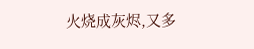火烧成灰烬,又多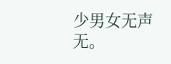少男女无声无。